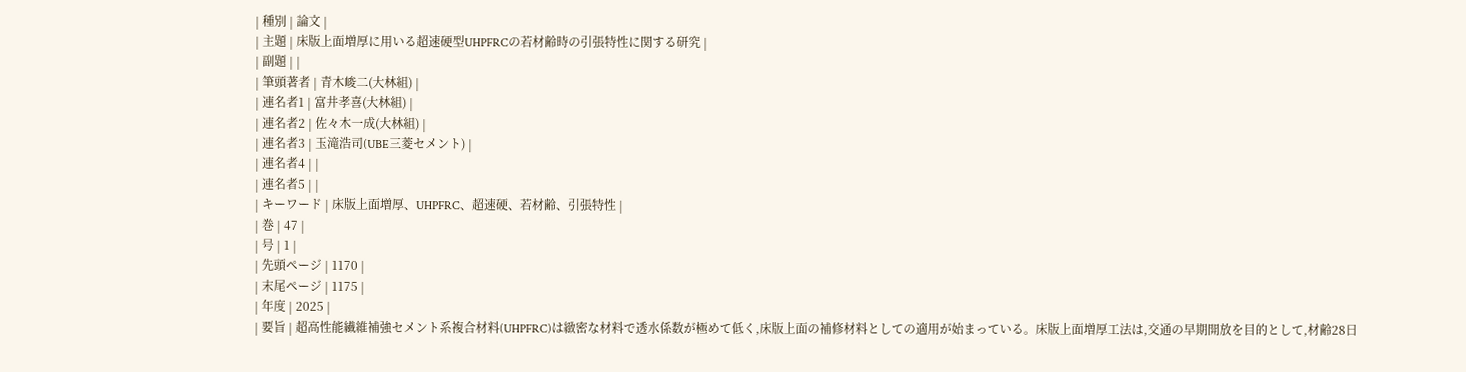| 種別 | 論文 |
| 主題 | 床版上面増厚に用いる超速硬型UHPFRCの若材齢時の引張特性に関する研究 |
| 副題 | |
| 筆頭著者 | 青木峻二(大林組) |
| 連名者1 | 富井孝喜(大林組) |
| 連名者2 | 佐々木一成(大林組) |
| 連名者3 | 玉滝浩司(UBE三菱セメント) |
| 連名者4 | |
| 連名者5 | |
| キーワード | 床版上面増厚、UHPFRC、超速硬、若材齢、引張特性 |
| 巻 | 47 |
| 号 | 1 |
| 先頭ページ | 1170 |
| 末尾ページ | 1175 |
| 年度 | 2025 |
| 要旨 | 超高性能繊維補強セメント系複合材料(UHPFRC)は緻密な材料で透水係数が極めて低く,床版上面の補修材料としての適用が始まっている。床版上面増厚工法は,交通の早期開放を目的として,材齢28日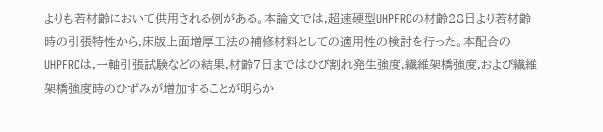よりも若材齢において供用される例がある。本論文では,超速硬型UHPFRCの材齢28日より若材齢時の引張特性から,床版上面増厚工法の補修材料としての適用性の検討を行った。本配合のUHPFRCは,一軸引張試験などの結果,材齢7日まではひび割れ発生強度,繊維架橋強度,および繊維架橋強度時のひずみが増加することが明らか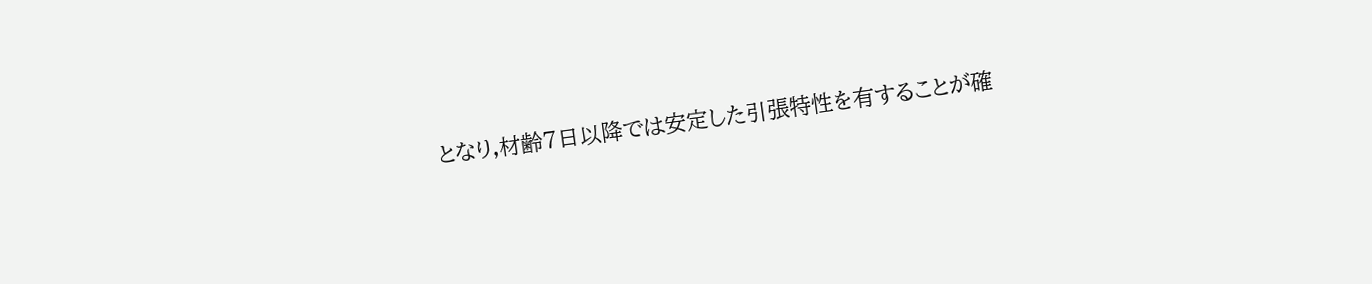となり,材齢7日以降では安定した引張特性を有することが確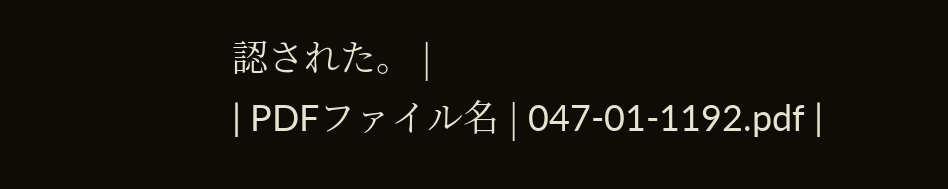認された。 |
| PDFファイル名 | 047-01-1192.pdf |